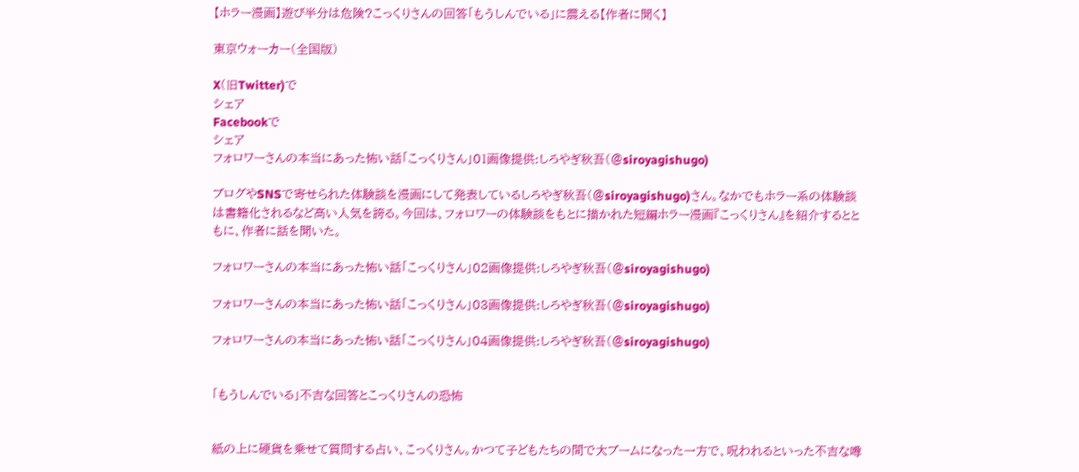【ホラー漫画】遊び半分は危険?こっくりさんの回答「もうしんでいる」に震える【作者に聞く】

東京ウォーカー(全国版)

X(旧Twitter)で
シェア
Facebookで
シェア
フォロワーさんの本当にあった怖い話「こっくりさん」01画像提供:しろやぎ秋吾(@siroyagishugo)

ブログやSNSで寄せられた体験談を漫画にして発表しているしろやぎ秋吾(@siroyagishugo)さん。なかでもホラー系の体験談は書籍化されるなど高い人気を誇る。今回は、フォロワーの体験談をもとに描かれた短編ホラー漫画『こっくりさん』を紹介するとともに、作者に話を聞いた。

フォロワーさんの本当にあった怖い話「こっくりさん」02画像提供:しろやぎ秋吾(@siroyagishugo)

フォロワーさんの本当にあった怖い話「こっくりさん」03画像提供:しろやぎ秋吾(@siroyagishugo)

フォロワーさんの本当にあった怖い話「こっくりさん」04画像提供:しろやぎ秋吾(@siroyagishugo)


「もうしんでいる」不吉な回答とこっくりさんの恐怖


紙の上に硬貨を乗せて質問する占い、こっくりさん。かつて子どもたちの間で大ブームになった一方で、呪われるといった不吉な噂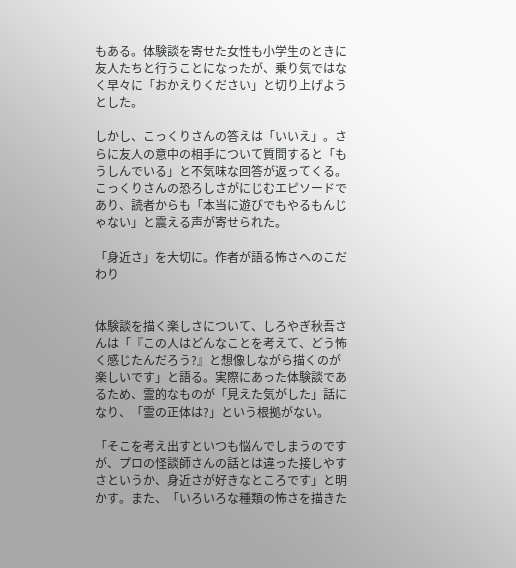もある。体験談を寄せた女性も小学生のときに友人たちと行うことになったが、乗り気ではなく早々に「おかえりください」と切り上げようとした。

しかし、こっくりさんの答えは「いいえ」。さらに友人の意中の相手について質問すると「もうしんでいる」と不気味な回答が返ってくる。こっくりさんの恐ろしさがにじむエピソードであり、読者からも「本当に遊びでもやるもんじゃない」と震える声が寄せられた。

「身近さ」を大切に。作者が語る怖さへのこだわり


体験談を描く楽しさについて、しろやぎ秋吾さんは「『この人はどんなことを考えて、どう怖く感じたんだろう?』と想像しながら描くのが楽しいです」と語る。実際にあった体験談であるため、霊的なものが「見えた気がした」話になり、「霊の正体は?」という根拠がない。

「そこを考え出すといつも悩んでしまうのですが、プロの怪談師さんの話とは違った接しやすさというか、身近さが好きなところです」と明かす。また、「いろいろな種類の怖さを描きた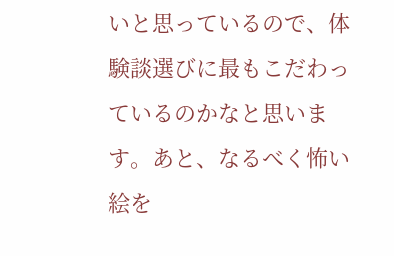いと思っているので、体験談選びに最もこだわっているのかなと思います。あと、なるべく怖い絵を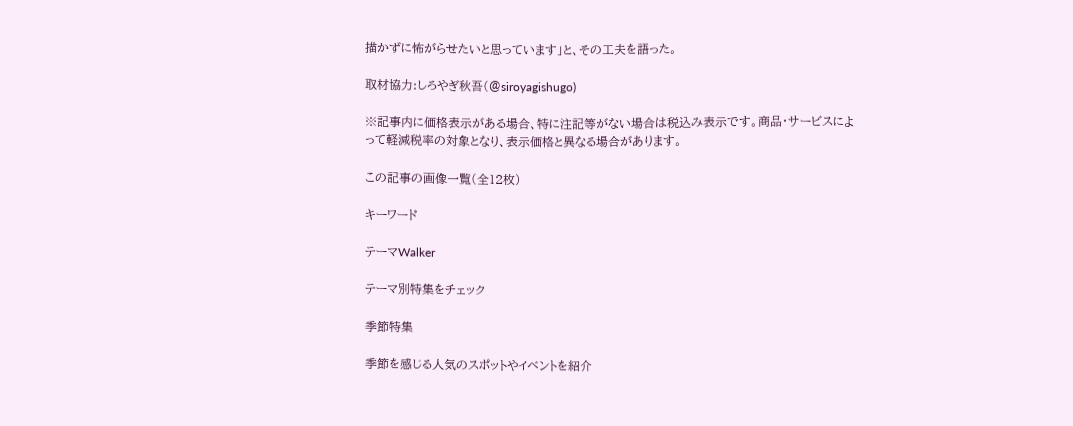描かずに怖がらせたいと思っています」と、その工夫を語った。

取材協力:しろやぎ秋吾(@siroyagishugo)

※記事内に価格表示がある場合、特に注記等がない場合は税込み表示です。商品・サービスによって軽減税率の対象となり、表示価格と異なる場合があります。

この記事の画像一覧(全12枚)

キーワード

テーマWalker

テーマ別特集をチェック

季節特集

季節を感じる人気のスポットやイベントを紹介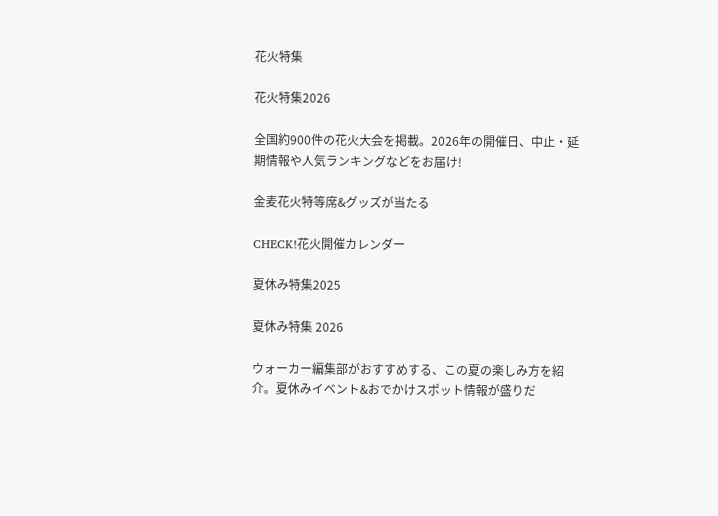花火特集

花火特集2026

全国約900件の花火大会を掲載。2026年の開催日、中止・延期情報や人気ランキングなどをお届け!

金麦花火特等席&グッズが当たる

CHECK!花火開催カレンダー

夏休み特集2025

夏休み特集 2026

ウォーカー編集部がおすすめする、この夏の楽しみ方を紹介。夏休みイベント&おでかけスポット情報が盛りだ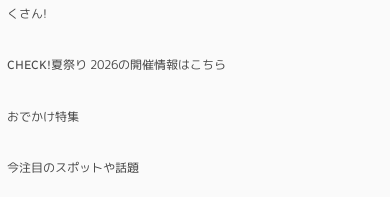くさん!

CHECK!夏祭り 2026の開催情報はこちら

おでかけ特集

今注目のスポットや話題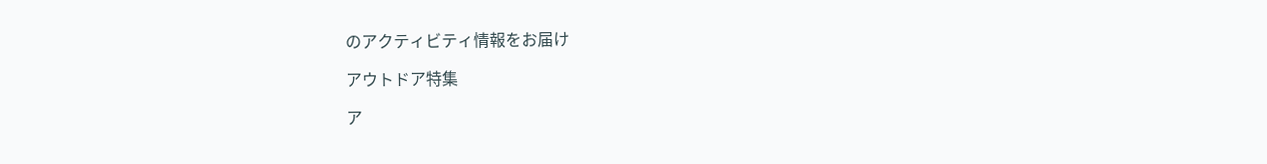のアクティビティ情報をお届け

アウトドア特集

ア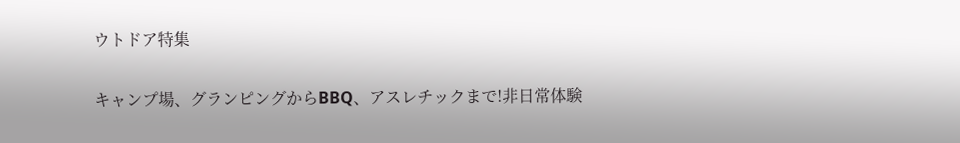ウトドア特集

キャンプ場、グランピングからBBQ、アスレチックまで!非日常体験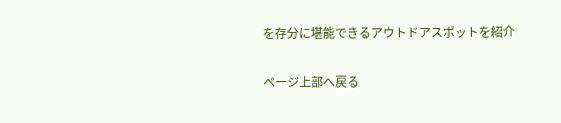を存分に堪能できるアウトドアスポットを紹介

ページ上部へ戻る